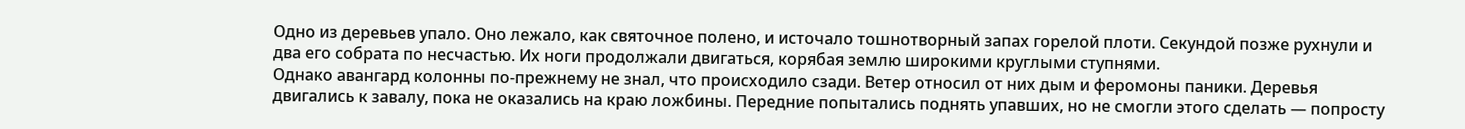Одно из деревьев упало. Оно лежало, как святочное полено, и источало тошнотворный запах горелой плоти. Секундой позже рухнули и два его собрата по несчастью. Их ноги продолжали двигаться, корябая землю широкими круглыми ступнями.
Однако авангард колонны по-прежнему не знал, что происходило сзади. Ветер относил от них дым и феромоны паники. Деревья двигались к завалу, пока не оказались на краю ложбины. Передние попытались поднять упавших, но не смогли этого сделать — попросту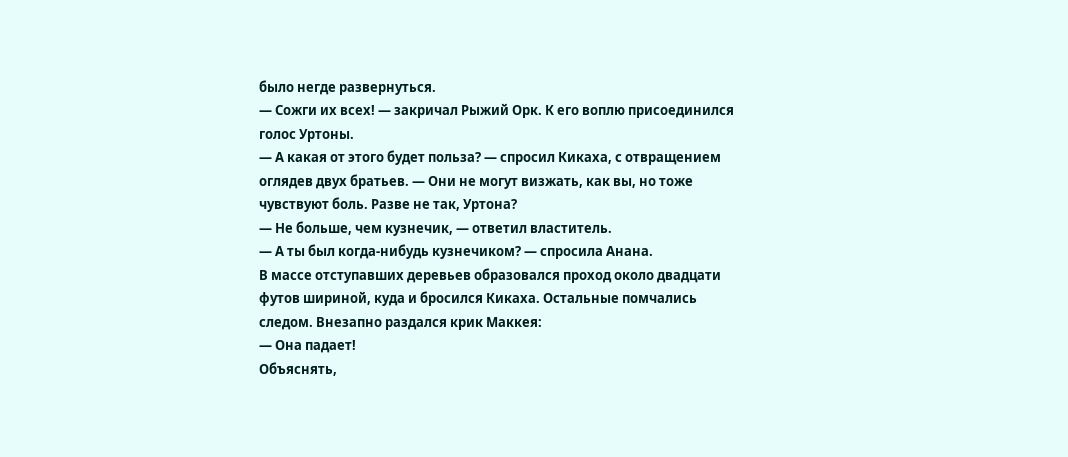было негде развернуться.
— Сожги их всех! — закричал Рыжий Орк. К его воплю присоединился голос Уртоны.
— А какая от этого будет польза? — спросил Кикаха, с отвращением оглядев двух братьев. — Они не могут визжать, как вы, но тоже чувствуют боль. Разве не так, Уртона?
— Не больше, чем кузнечик, — ответил властитель.
— А ты был когда-нибудь кузнечиком? — спросила Анана.
В массе отступавших деревьев образовался проход около двадцати футов шириной, куда и бросился Кикаха. Остальные помчались следом. Внезапно раздался крик Маккея:
— Она падает!
Объяснять,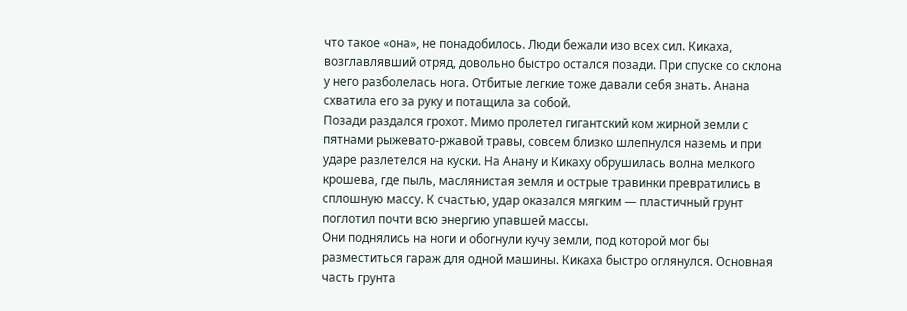что такое «она», не понадобилось. Люди бежали изо всех сил. Кикаха, возглавлявший отряд, довольно быстро остался позади. При спуске со склона у него разболелась нога. Отбитые легкие тоже давали себя знать. Анана схватила его за руку и потащила за собой.
Позади раздался грохот. Мимо пролетел гигантский ком жирной земли с пятнами рыжевато-ржавой травы, совсем близко шлепнулся наземь и при ударе разлетелся на куски. На Анану и Кикаху обрушилась волна мелкого крошева, где пыль, маслянистая земля и острые травинки превратились в сплошную массу. К счастью, удар оказался мягким — пластичный грунт поглотил почти всю энергию упавшей массы.
Они поднялись на ноги и обогнули кучу земли, под которой мог бы разместиться гараж для одной машины. Кикаха быстро оглянулся. Основная часть грунта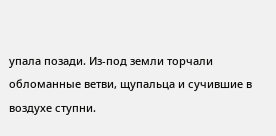упала позади. Из-под земли торчали обломанные ветви, щупальца и сучившие в воздухе ступни.